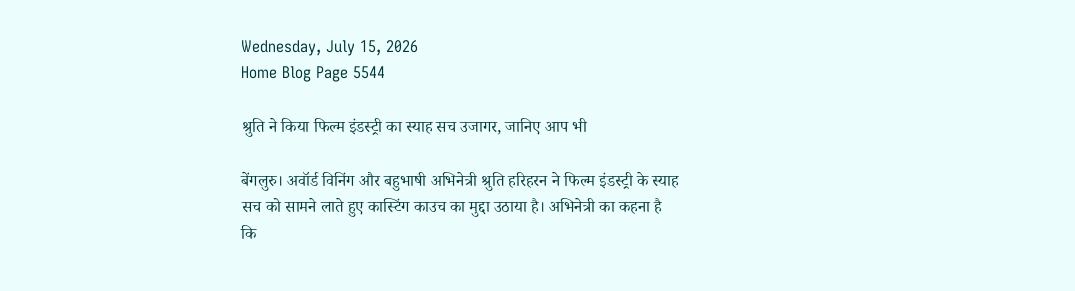Wednesday, July 15, 2026
Home Blog Page 5544

श्रुति ने किया फिल्म इंडस्ट्री का स्याह सच उजागर, जानिए आप भी

बेंगलुरु। अवॉर्ड विनिंग और बहुभाषी अभिनेत्री श्रुति हरिहरन ने फिल्म इंडस्ट्री के स्याह सच को सामने लाते हुए कास्टिंग काउच का मुद्दा उठाया है। अभिनेत्री का कहना है कि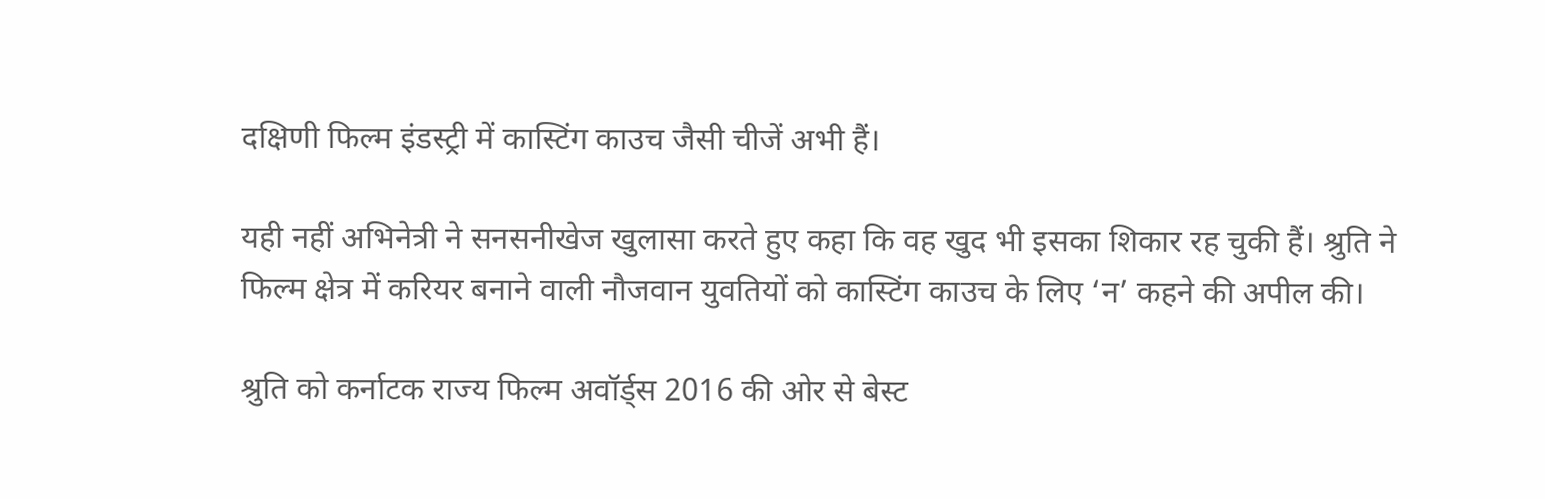दक्षिणी फिल्म इंडस्ट्री में कास्टिंग काउच जैसी चीजें अभी हैं।

यही नहीं अभिनेत्री ने सनसनीखेज खुलासा करते हुए कहा कि वह खुद भी इसका शिकार रह चुकी हैं। श्रुति ने फिल्म क्षेत्र में करियर बनाने वाली नौजवान युवतियों को कास्टिंग काउच के लिए ‘न’ कहने की अपील की।

श्रुति को कर्नाटक राज्य फिल्म अवॉर्ड्स 2016 की ओर से बेस्ट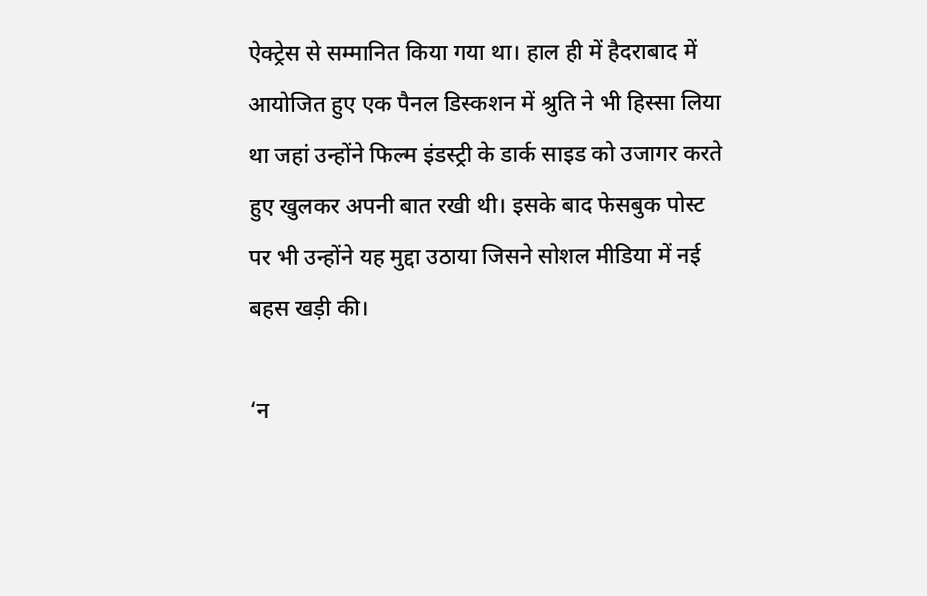ऐक्ट्रेस से सम्मानित किया गया था। हाल ही में हैदराबाद में आयोजित हुए एक पैनल डिस्कशन में श्रुति ने भी हिस्सा लिया था जहां उन्होंने फिल्म इंडस्ट्री के डार्क साइड को उजागर करते हुए खुलकर अपनी बात रखी थी। इसके बाद फेसबुक पोस्ट पर भी उन्होंने यह मुद्दा उठाया जिसने सोशल मीडिया में नई बहस खड़ी की।

‘न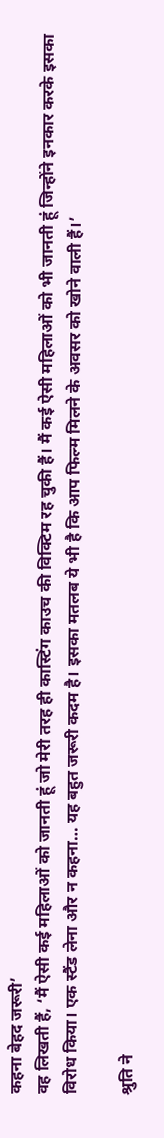कहना बेहद जरूरी’
वह लिखती हैं, ‘मैं ऐसी कई महिलाओं को जानती हूं जो मेरी तरह ही कास्टिंग काउच की विक्टिम रह चुकी हैं। मैं कई ऐसी महिलाओं को भी जानती हूं जिन्होंने इनकार करके इसका विरोध किया। एक स्टैंड लेना और न कहना… यह बहुत जरूरी कदम है। इसका मतलब ये भी है कि आप फिल्म मिलने के अवसर को खोने वाली हैं।’

श्रुति ने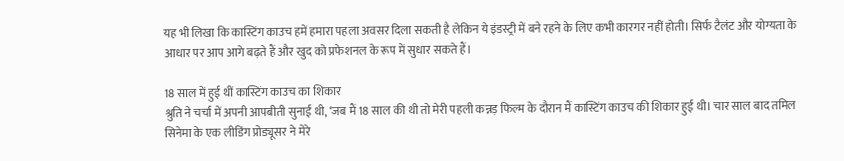यह भी लिखा कि कास्टिंग काउच हमें हमारा पहला अवसर दिला सकती है लेकिन ये इंडस्ट्री में बने रहने के लिए कभी कारगर नहीं होती। सिर्फ टैलंट और योग्यता के आधार पर आप आगे बढ़ते हैं और खुद को प्रफेशनल के रूप में सुधार सकते हैं।

18 साल में हुई थीं कास्टिंग काउच का शिकार
श्रुति ने चर्चा में अपनी आपबीती सुनाई थी, ‘जब मैं 18 साल की थी तो मेरी पहली कन्नड़ फिल्म के दौरान मैं कास्टिंग काउच की शिकार हुई थी। चार साल बाद तमिल सिनेमा के एक लीडिंग प्रोड्यूसर ने मेरे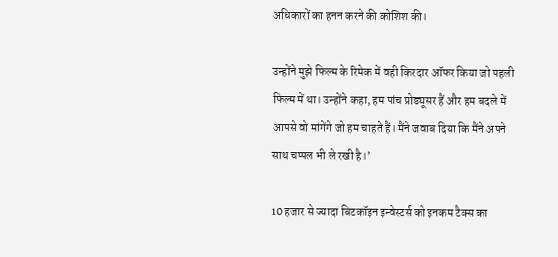अधिकारों का हनन करने की कोशिश की।

उन्होंने मुझे फिल्म के रिमेक में वही किरदार ऑफर किया जो पहली फिल्म में था। उन्होंने कहा, हम पांच प्रोड्यूसर हैं और हम बदले में आपसे वो मांगेंगे जो हम चाहते हैं। मैंने जवाब दिया कि मैंने अपने साथ चप्पल भी ले रखी है।’

10 हजार से ज्यादा बिटकॉइन इन्वेस्टर्स को इनकम टैक्स का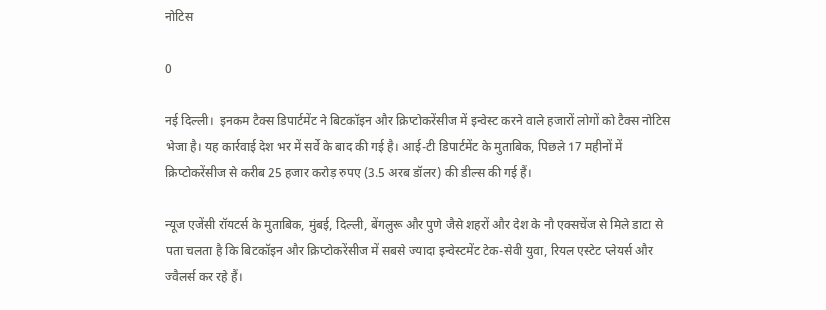नोटिस

0

नई दिल्ली।  इनकम टैक्स डिपार्टमेंट ने बिटकॉइन और क्रिप्टोकरेंसीज में इन्वेस्ट करने वाले हजारों लोगों को टैक्स नोटिस भेजा है। यह कार्रवाई देश भर में सर्वे के बाद की गई है। आई-टी डिपार्टमेंट के मुताबिक, पिछले 17 महीनों में क्रिप्‍टोकरेंसीज से करीब 25 हजार करोड़ रुपए (3.5 अरब डॉलर) की डील्स की गई हैं।

न्‍यूज एजेंसी रॉयटर्स के मुताबिक, मुंबई, दिल्‍ली, बेंगलुरू और पुणे जैसे शहरों और देश के नौ एक्‍सचेंज से मिले डाटा से पता चलता है कि बिटकॉइन और क्रिप्टोकरेंसीज में सबसे ज्‍यादा इन्वेस्टमेंट टेक-सेवी युवा, रियल एस्‍टेट प्‍लेयर्स और ज्‍वैलर्स कर रहे हैं।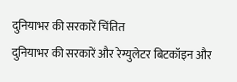दुनियाभर की सरकारें चिंतित
दुनियाभर की सरकारें और रेग्‍युलेटर बिटकॉइन और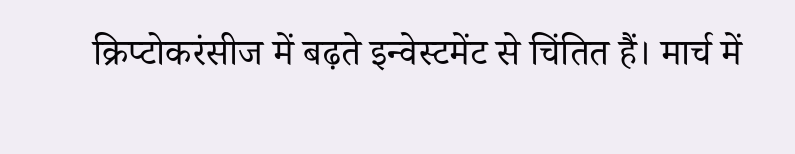क्रिप्टोकरंसीज में बढ़ते इन्वेस्टमेंट से चिंतित हैं। मार्च में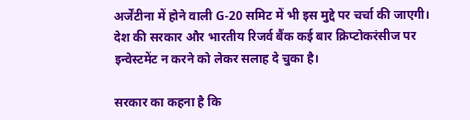अर्जेंटीना में होने वाली G-20 समिट में भी इस मुद्दे पर चर्चा की जाएगी। देश की सरकार और भारतीय रिजर्व बैंक कई बार क्रिप्‍टोकरंसीज पर इन्वेस्टमेंट न करने को लेकर सलाह दे चुका है।

सरकार का कहना है कि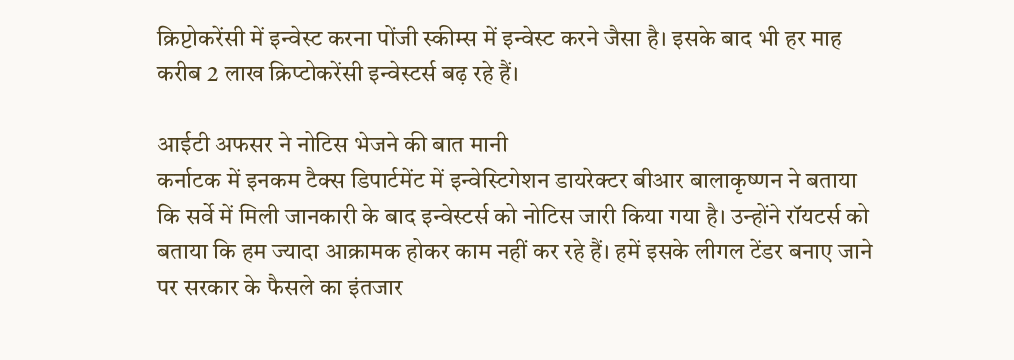क्रिप्टोकरेंसी में इन्वेस्ट करना पोंजी स्‍कीम्‍स में इन्वेस्ट करने जैसा है। इसके बाद भी हर माह करीब 2 लाख क्रिप्‍टोकरेंसी इन्वेस्टर्स बढ़ रहे हैं।

आईटी अफसर ने नोटिस भेजने की बात मानी
कर्नाटक में इनकम टैक्‍स डिपार्टमेंट में इन्वेस्‍टिगेशन डायरेक्टर बीआर बालाकृष्‍णन ने बताया कि सर्वे में मिली जानकारी के बाद इन्वेस्टर्स को नोटिस जारी किया गया है। उन्‍होंने रॉयटर्स को बताया कि हम ज्‍यादा आक्रामक होकर काम नहीं कर रहे हैं। हमें इसके लीगल टेंडर बनाए जाने पर सरकार के फैसले का इंतजार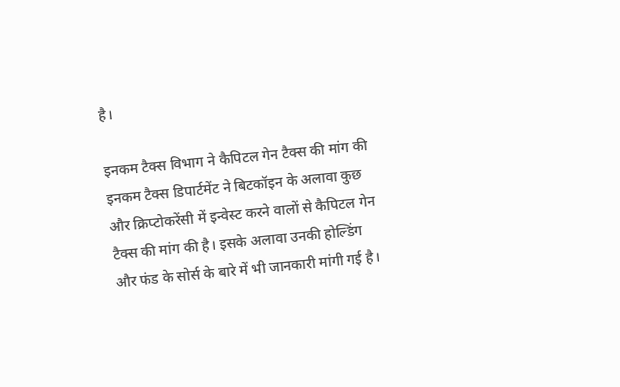है।

इनकम टैक्‍स विभाग ने कैपिटल गेन टैक्‍स की मांग की
इनकम टैक्‍स डिपार्टमेंट ने बिटकॉइन के अलावा कुछ और क्रिप्‍टोकरेंसी में इन्वेस्ट करने वालों से कैपिटल गेन टैक्‍स की मांग की है। इसके अलावा उनकी होल्डिंग और फंड के सोर्स के बारे में भी जानकारी मांगी गई है।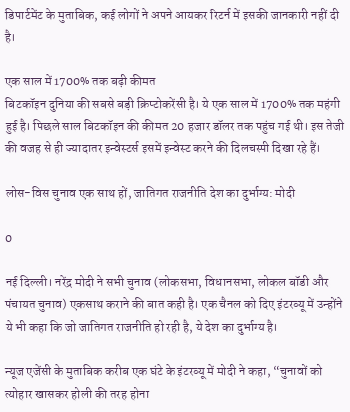डिपार्टमेंट के मुताबिक, कई लोगों ने अपने आयकर रिटर्न में इसकी जानकारी नहीं दी है।

एक साल में 1700% तक बढ़ी कीमत
बिटकॉइन दुनिया की सबसे बड़ी क्रिप्‍टोकरेंसी है। ये एक साल में 1700% तक महंगी हुई है। पिछले साल बिटकॉइन की कीमत 20 हजार डॉलर तक पहुंच गई थी। इस तेजी की वजह से ही ज्यादातर इन्वेस्टर्स इसमें इन्वेस्ट करने की दिलचस्पी दिखा रहे हैं।

लोस-विस चुनाव एक साथ हों, जातिगत राजनीति देश का दुर्भाग्य: मोदी

0

नई दिल्ली। नरेंद्र मोदी ने सभी चुनाव (लोकसभा, विधानसभा, लोकल बॉडी और पंचायत चुनाव) एकसाथ कराने की बात कही है। एक चैनल को दिए इंटरव्यू में उन्होंने ये भी कहा कि जो जातिगत राजनीति हो रही है, ये देश का दुर्भाग्य है।

न्यूज एजेंसी के मुताबिक करीब एक घंटे के इंटरव्यू में मोदी ने कहा, “चुनावों को त्योहार खासकर होली की तरह होना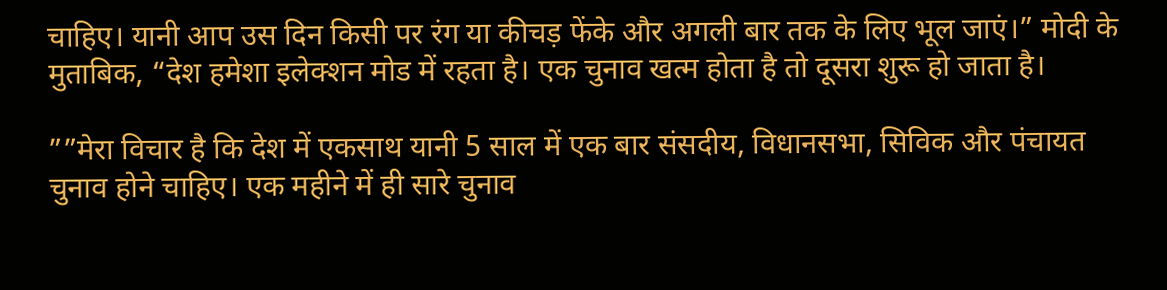चाहिए। यानी आप उस दिन किसी पर रंग या कीचड़ फेंके और अगली बार तक के लिए भूल जाएं।” मोदी के मुताबिक, “देश हमेशा इलेक्शन मोड में रहता है। एक चुनाव खत्म होता है तो दूसरा शुरू हो जाता है।

””मेरा विचार है कि देश में एकसाथ यानी 5 साल में एक बार संसदीय, विधानसभा, सिविक और पंचायत चुनाव होने चाहिए। एक महीने में ही सारे चुनाव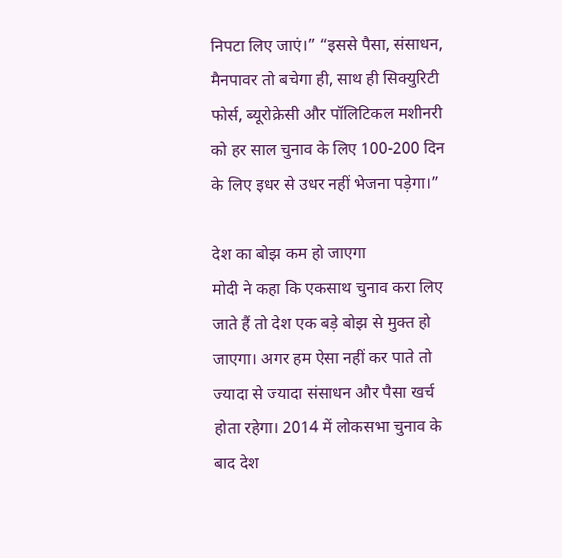निपटा लिए जाएं।” “इससे पैसा, संसाधन, मैनपावर तो बचेगा ही, साथ ही सिक्युरिटी फोर्स, ब्यूरोक्रेसी और पॉलिटिकल मशीनरी को हर साल चुनाव के लिए 100-200 दिन के लिए इधर से उधर नहीं भेजना पड़ेगा।”

देश का बोझ कम हो जाएगा
मोदी ने कहा कि एकसाथ चुनाव करा लिए जाते हैं तो देश एक बड़े बोझ से मुक्त हो जाएगा। अगर हम ऐसा नहीं कर पाते तो ज्यादा से ज्यादा संसाधन और पैसा खर्च होता रहेगा। 2014 में लोकसभा चुनाव के बाद देश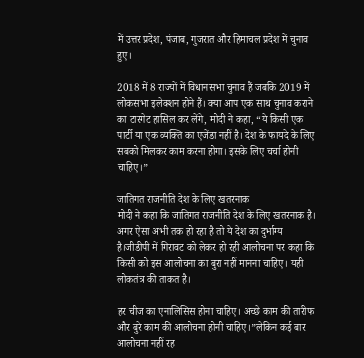में उत्तर प्रदेश, पंजाब, गुजरात और हिमाचल प्रदेश में चुनाव हुए।

2018 में 8 राज्यों में विधानसभा चुनाव हैं जबकि 2019 में लोकसभा इलेक्शन होने हैं। क्या आप एक साथ चुनाव कराने का टारगेट हासिल कर लेंगे, मोदी ने कहा, “ये किसी एक पार्टी या एक व्यक्ति का एजेंडा नहीं है। देश के फायदे के लिए सबको मिलकर काम करना होगा। इसके लिए चर्चा होनी चाहिए।”

जातिगत राजनीति देश के लिए खतरनाक
मोदी ने कहा कि जातिगत राजनीति देश के लिए खतरनाक है। अगर ऐसा अभी तक हो रहा है तो ये देश का दुर्भाग्य है।जीडीपी में गिरावट को लेकर हो रही आलोचना पर कहा कि किसी को इस आलोचना का बुरा नहीं मानना चाहिए। यही लोकतंत्र की ताकत है।

हर चीज का एनालिसिस होना चाहिए। अच्छे काम की तारीफ और बुरे काम की आलोचना होनी चाहिए।”लेकिन कई बार आलोचना नहीं रह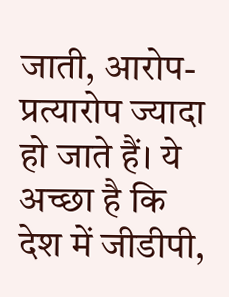जाती, आरोप-प्रत्यारोप ज्यादा हो जाते हैं। ये अच्छा है कि देश में जीडीपी,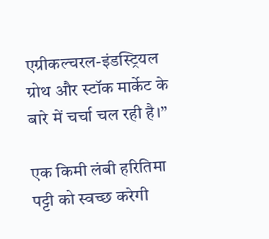एग्रीकल्चरल-इंडस्ट्रियल ग्रोथ और स्टॉक मार्केट के बारे में चर्चा चल रही है।”

एक किमी लंबी हरितिमा पट्टी को स्वच्छ करेगी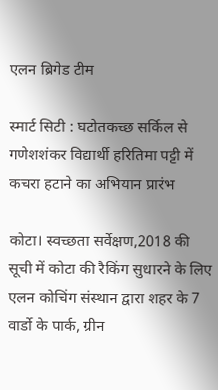एलन ब्रिगेड टीम

स्मार्ट सिटी : घटोतकच्छ सर्किल से गणेशशंकर विद्यार्थी हरितिमा पट्टी में कचरा हटाने का अभियान प्रारंभ

कोटा। स्वच्छता सर्वेक्षण,2018 की सूची में कोटा की रैकिंग सुधारने के लिए एलन कोचिंग संस्थान द्वारा शहर के 7 वार्डो के पार्क, ग्रीन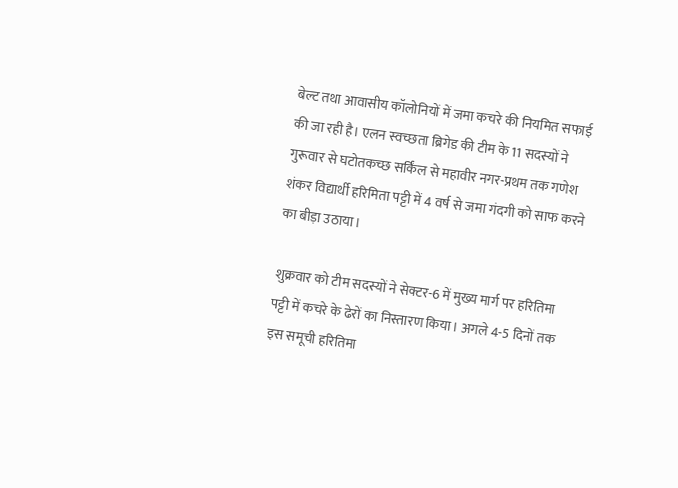बेल्ट तथा आवासीय कॉलोनियों में जमा कचरे की नियमित सफाई की जा रही है। एलन स्वच्छता ब्रिगेड की टीम के 11 सदस्यों ने गुरूवार से घटोतकच्छ सर्किंल से महावीर नगर-प्रथम तक गणेश शंकर विद्यार्थी हरिमिता पट्टी में 4 वर्ष से जमा गंदगी को साफ करने का बीड़ा उठाया।

शुक्रवार को टीम सदस्यों ने सेक्टर-6 में मुख्य मार्ग पर हरितिमा पट्टी में कचरे के ढेरों का निस्तारण किया। अगले 4-5 दिनों तक इस समूची हरितिमा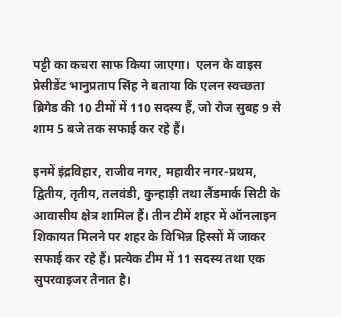पट्टी का कचरा साफ किया जाएगा।  एलन के वाइस प्रेसीडेंट भानुप्रताप सिंह ने बताया कि एलन स्वच्छता ब्रिगेड की 10 टीमों में 110 सदस्य हैं, जो रोज सुबह 9 से शाम 5 बजे तक सफाई कर रहे हैं।

इनमें इंद्रविहार, राजीव नगर, महावीर नगर-प्रथम, द्वितीय, तृतीय, तलवंडी, कुन्हाड़ी तथा लैंडमार्क सिटी के आवासीय क्षेत्र शामिल हैं। तीन टीमें शहर में ऑनलाइन शिकायत मिलने पर शहर के विभिन्न हिस्सों में जाकर सफाई कर रहे हैं। प्रत्येक टीम में 11 सदस्य तथा एक सुपरवाइजर तैनात है।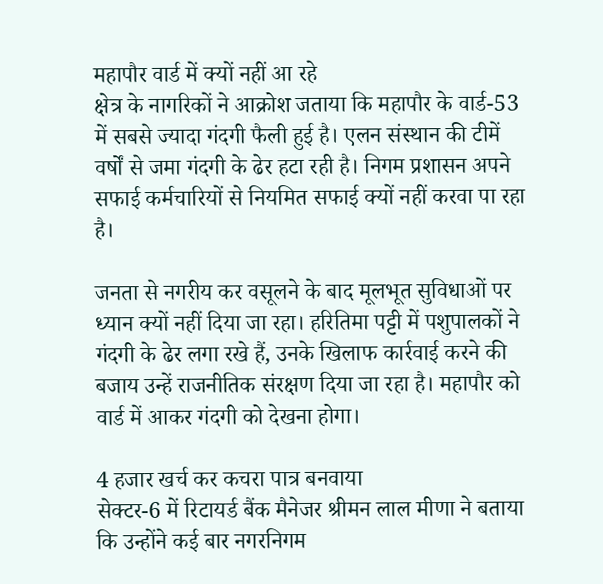महापौर वार्ड में क्यों नहीं आ रहे
क्षेत्र के नागरिकों ने आक्रोश जताया कि महापौर के वार्ड-53 में सबसे ज्यादा गंदगी फैली हुई है। एलन संस्थान की टीमें वर्षों से जमा गंदगी के ढेर हटा रही है। निगम प्रशासन अपने सफाई कर्मचारियों से नियमित सफाई क्यों नहीं करवा पा रहा है।

जनता से नगरीय कर वसूलने के बाद मूलभूत सुविधाओं पर ध्यान क्यों नहीं दिया जा रहा। हरितिमा पट्टी में पशुपालकों ने गंदगी के ढेर लगा रखे हैं, उनके खिलाफ कार्रवाई करने की बजाय उन्हें राजनीतिक संरक्षण दिया जा रहा है। महापौर को वार्ड में आकर गंदगी को देखना होगा।

4 हजार खर्च कर कचरा पात्र बनवाया
सेक्टर-6 में रिटायर्ड बैंक मैनेजर श्रीमन लाल मीणा ने बताया कि उन्होंने कई बार नगरनिगम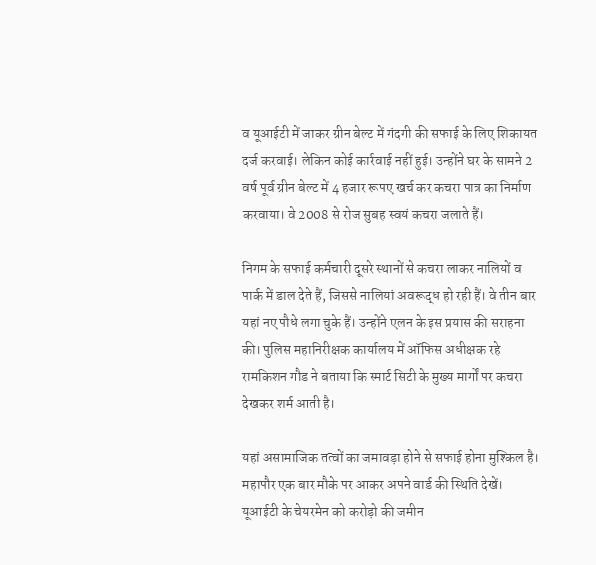व यूआईटी में जाकर ग्रीन बेल्ट में गंदगी की सफाई के लिए शिकायत दर्ज करवाई। लेकिन कोई कार्रवाई नहीं हुई। उन्होंने घर के सामने 2 वर्ष पूर्व ग्रीन बेल्ट में 4 हजार रूपए खर्च कर कचरा पात्र का निर्माण करवाया। वे 2008 से रोज सुबह स्वयं कचरा जलाते हैं।

निगम के सफाई कर्मचारी दूसरे स्थानों से कचरा लाकर नालियों व पार्क में डाल देते हैं, जिससे नालियां अवरूद्ध हो रही हैं। वे तीन बार यहां नए पौधे लगा चुके हैं। उन्होंने एलन के इस प्रयास की सराहना की। पुलिस महानिरीक्षक कार्यालय में ऑफिस अधीक्षक रहे रामकिशन गौड ने बताया कि स्मार्ट सिटी के मुख्य मार्गों पर कचरा देखकर शर्म आती है।

यहां असामाजिक तत्वों का जमावड़ा होने से सफाई होना मुश्किल है। महापौर एक बार मौके पर आकर अपने वार्ड की स्थिति देखें। यूआईटी के चेयरमेन को करोड़ो की जमीन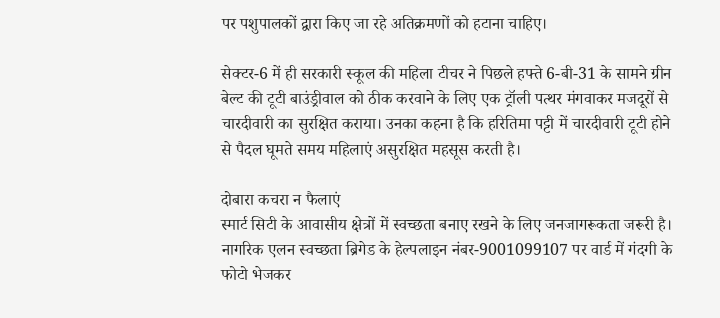पर पशुपालकों द्वारा किए जा रहे अतिक्रमणों को हटाना चाहिए।

सेक्टर-6 में ही सरकारी स्कूल की महिला टीचर ने पिछले हफ्ते 6-बी-31 के सामने ग्रीन बेल्ट की टूटी बाउंड्रीवाल को ठीक करवाने के लिए एक ट्रॉली पत्थर मंगवाकर मजदूरों से चारदीवारी का सुरक्षित कराया। उनका कहना है कि हरितिमा पट्टी में चारदीवारी टूटी होने से पैदल घूमते समय महिलाएं असुरक्षित महसूस करती है।

दोबारा कचरा न फैलाएं
स्मार्ट सिटी के आवासीय क्षेत्रों में स्वच्छता बनाए रखने के लिए जनजागरूकता जरूरी है। नागरिक एलन स्वच्छता ब्रिगेड के हेल्पलाइन नंबर-9001099107 पर वार्ड में गंदगी के फोटो भेजकर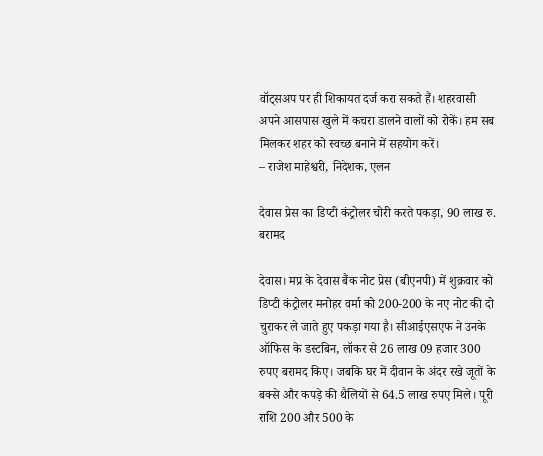वॉट्सअप पर ही शिकायत दर्ज करा सकते हैं। शहरवासी अपने आसपास खुले में कचरा डालने वालों को रोकें। हम सब मिलकर शहर को स्वच्छ बनाने में सहयोग करें।
– राजेश माहेश्वरी, निदेशक, एलन

देवास प्रेस का डिप्टी कंट्रोलर चोरी करते पकड़ा, 90 लाख रु. बरामद

देवास। मप्र के देवास बैंक नोट प्रेस (बीएनपी) में शुक्रवार को डिप्टी कंट्रोलर मनोहर वर्मा को 200-200 के नए नोट की दो चुराकर ले जाते हुए पकड़ा गया है। सीआईएसएफ ने उनके ऑफिस के डस्टबिन, लॉकर से 26 लाख 09 हजार 300 रुपए बरामद किए। जबकि घर में दीवान के अंदर रखे जूतों के बक्से और कपड़े की थैलियों से 64.5 लाख रुपए मिले। पूरी राशि 200 और 500 के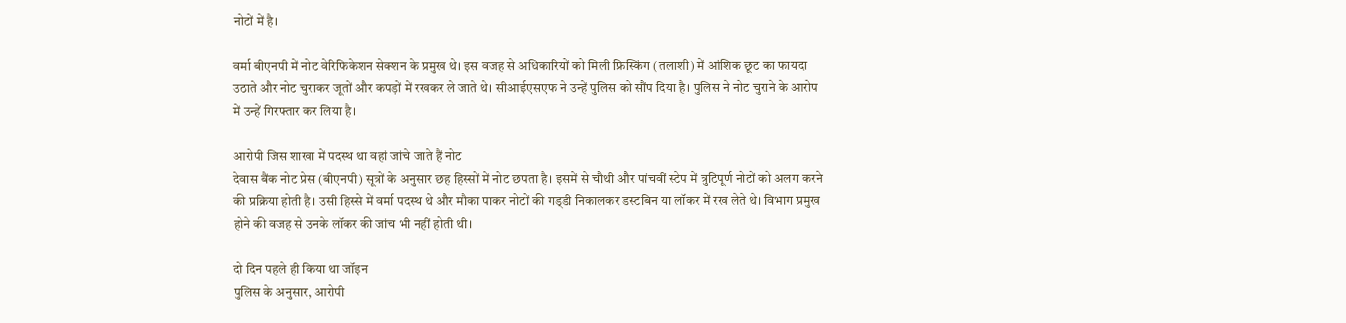नोटों में है।

वर्मा बीएनपी में नोट वेरिफिकेशन सेक्शन के प्रमुख थे। इस वजह से अधिकारियों को मिली फ्रिस्किंग (तलाशी) में आंशिक छूट का फायदा उठाते और नोट चुराकर जूतों और कपड़ों में रखकर ले जाते थे। सीआईएसएफ ने उन्हें पुलिस को सौंप दिया है। पुलिस ने नोट चुराने के आरोप में उन्हें गिरफ्तार कर लिया है।

आरोपी जिस शाखा में पदस्थ था वहां जांचे जाते हैं नोट
देवास बैंक नोट प्रेस (बीएनपी) सूत्रों के अनुसार छह हिस्सों में नोट छपता है। इसमें से चौथी और पांचवीं स्टेप में त्रुटिपूर्ण नोटों को अलग करने की प्रक्रिया होती है। उसी हिस्से में वर्मा पदस्थ थे और मौका पाकर नोटों की गड्‌डी निकालकर डस्टबिन या लॉकर में रख लेते थे। विभाग प्रमुख होने की वजह से उनके लॉकर की जांच भी नहीं होती थी।

दो दिन पहले ही किया था जॉइन
पुलिस के अनुसार, आरोपी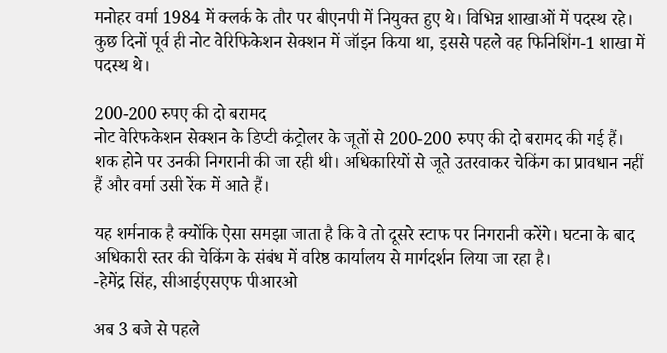मनोहर वर्मा 1984 में क्लर्क के तौर पर बीएनपी में नियुक्त हुए थे। विभिन्न शाखाओं में पदस्थ रहे। कुछ दिनों पूर्व ही नोट वेरिफिकेशन सेक्शन में जॉइन किया था, इससे पहले वह फिनिशिंग-1 शाखा में पदस्थ थे।

200-200 रुपए की दो बरामद
नोट वेरिफकेशन सेक्शन के डिप्टी कंट्रोलर के जूतों से 200-200 रुपए की दो बरामद की गई हैं। शक होने पर उनकी निगरानी की जा रही थी। अधिकारियों से जूते उतरवाकर चेकिंग का प्रावधान नहीं हैं और वर्मा उसी रेंक में आते हैं।

यह शर्मनाक है क्योंकि ऐसा समझा जाता है कि वे तो दूसरे स्टाफ पर निगरानी करेंगे। घटना के बाद अधिकारी स्तर की चेकिंग के संबंध में वरिष्ठ कार्यालय से मार्गदर्शन लिया जा रहा है।
-हेमेंद्र सिंह, सीआईएसएफ पीआरओ

अब 3 बजे से पहले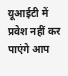यूआईटी में प्रवेश नहीं कर पाएंगे आप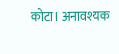कोटा। अनावश्यक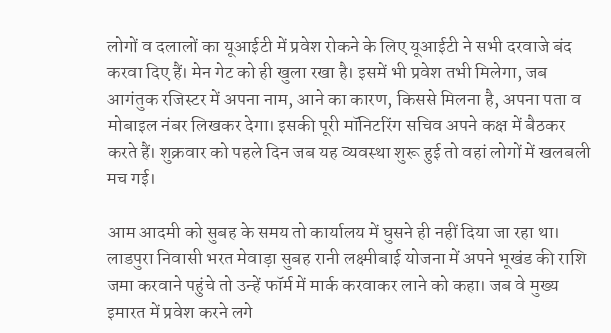लोगों व दलालों का यूआईटी में प्रवेश रोकने के लिए यूआईटी ने सभी दरवाजे बंद करवा दिए हैं। मेन गेट को ही खुला रखा है। इसमें भी प्रवेश तभी मिलेगा, जब आगंतुक रजिस्टर में अपना नाम, आने का कारण, किससे मिलना है, अपना पता व मोबाइल नंबर लिखकर देगा। इसकी पूरी मॉनिटरिंग सचिव अपने कक्ष में बैठकर करते हैं। शुक्रवार को पहले दिन जब यह व्यवस्था शुरू हुई तो वहां लोगों में खलबली मच गई।

आम आदमी को सुबह के समय तो कार्यालय में घुसने ही नहीं दिया जा रहा था। लाडपुरा निवासी भरत मेवाड़ा सुबह रानी लक्ष्मीबाई योजना में अपने भूखंड की राशि जमा करवाने पहुंचे तो उन्हें फॉर्म में मार्क करवाकर लाने को कहा। जब वे मुख्य इमारत में प्रवेश करने लगे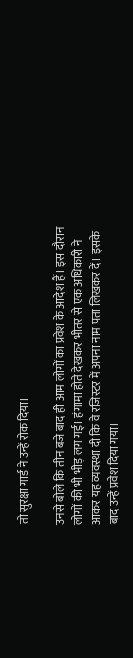तो सुरक्षा गार्ड ने उन्हें रोक दिया।

उनसे बोले कि तीन बजे बाद ही आम लोगों का प्रवेश के आदेश हैं। इस दौरान लोगों की भी भीड़ लग गई। हंगामा होते देखकर भीतर से एक अधिकारी ने आकर यह व्यवस्था दी कि वे रजिस्टर में अपना नाम पता लिखकर दें। इसके बाद उन्हें प्रवेश दिया गया।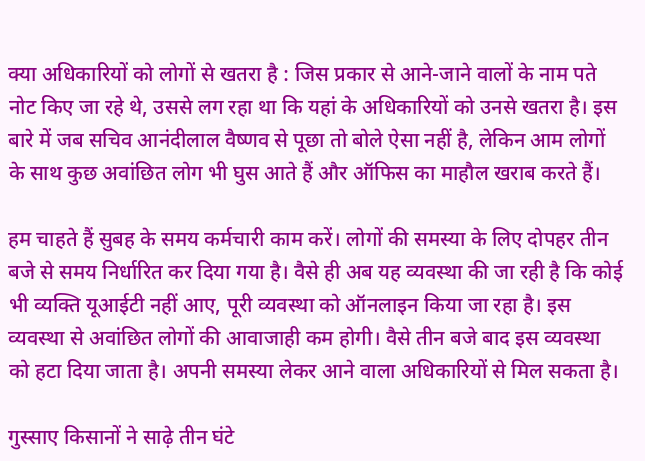क्या अधिकारियों को लोगों से खतरा है : जिस प्रकार से आने-जाने वालों के नाम पते नोट किए जा रहे थे, उससे लग रहा था कि यहां के अधिकारियों को उनसे खतरा है। इस बारे में जब सचिव आनंदीलाल वैष्णव से पूछा तो बोले ऐसा नहीं है, लेकिन आम लोगों के साथ कुछ अवांछित लोग भी घुस आते हैं और ऑफिस का माहौल खराब करते हैं।

हम चाहते हैं सुबह के समय कर्मचारी काम करें। लोगों की समस्या के लिए दोपहर तीन बजे से समय निर्धारित कर दिया गया है। वैसे ही अब यह व्यवस्था की जा रही है कि कोई भी व्यक्ति यूआईटी नहीं आए, पूरी व्यवस्था को ऑनलाइन किया जा रहा है। इस व्यवस्था से अवांछित लोगों की आवाजाही कम होगी। वैसे तीन बजे बाद इस व्यवस्था को हटा दिया जाता है। अपनी समस्या लेकर आने वाला अधिकारियों से मिल सकता है।

गुस्साए किसानों ने साढ़े तीन घंटे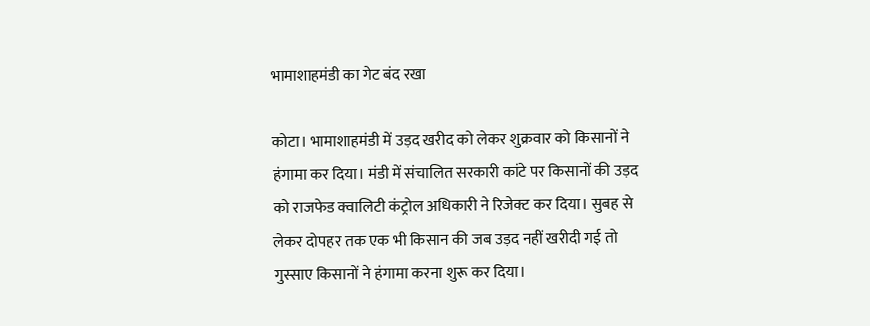भामाशाहमंडी का गेट बंद रखा

कोटा। भामाशाहमंडी में उड़द खरीद को लेकर शुक्रवार को किसानों ने हंगामा कर दिया। मंडी में संचालित सरकारी कांटे पर किसानों की उड़द को राजफेड क्वालिटी कंट्रोल अधिकारी ने रिजेक्ट कर दिया। सुबह से लेकर दोपहर तक एक भी किसान की जब उड़द नहीं खरीदी गई तो गुस्साए किसानों ने हंगामा करना शुरू कर दिया।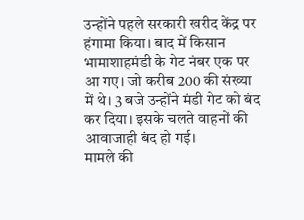उन्होंने पहले सरकारी खरीद केंद्र पर हंगामा किया। बाद में किसान भामाशाहमंडी के गेट नंबर एक पर आ गए। जो करीब 200 की संख्या में थे। 3 बजे उन्होंने मंडी गेट को बंद कर दिया। इसके चलते वाहनों की आवाजाही बंद हो गई।
मामले की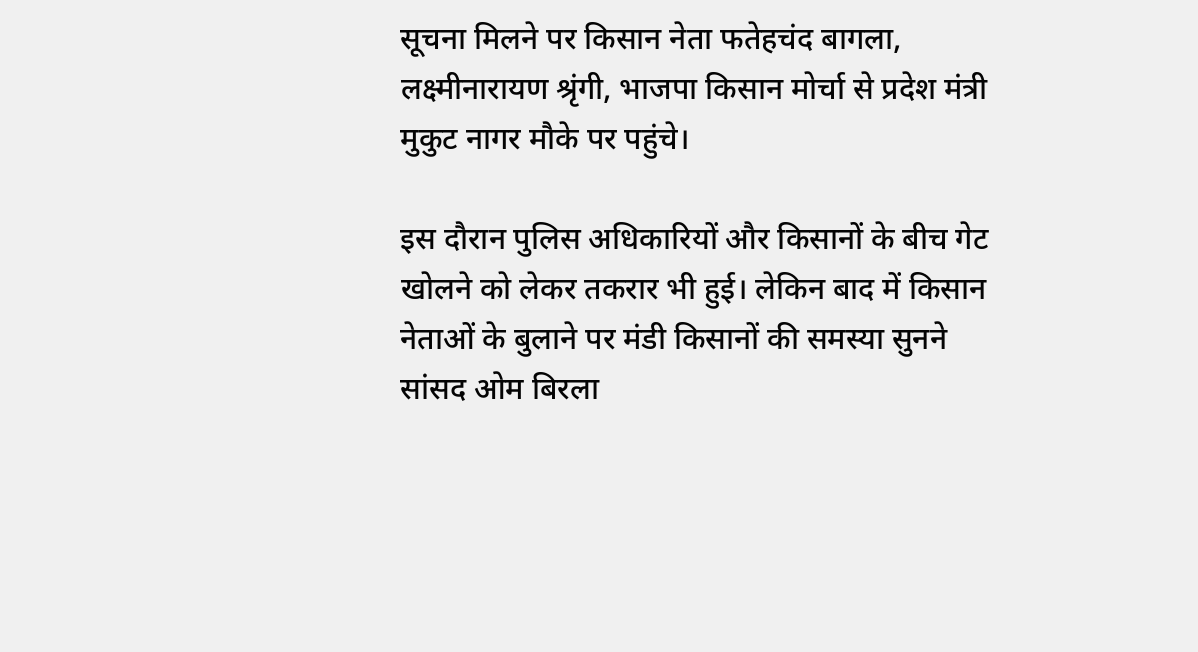सूचना मिलने पर किसान नेता फतेहचंद बागला, लक्ष्मीनारायण श्रृंगी, भाजपा किसान मोर्चा से प्रदेश मंत्री मुकुट नागर मौके पर पहुंचे।

इस दौरान पुलिस अधिकारियों और किसानों के बीच गेट खोलने को लेकर तकरार भी हुई। लेकिन बाद में किसान नेताओं के बुलाने पर मंडी किसानों की समस्या सुनने सांसद ओम बिरला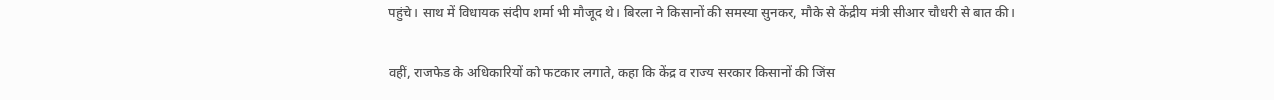पहुंचे। साथ में विधायक संदीप शर्मा भी मौजूद थे। बिरला ने किसानों की समस्या सुनकर, मौके से केंद्रीय मंत्री सीआर चौधरी से बात की।

वहीं, राजफेड के अधिकारियों को फटकार लगाते, कहा कि केंद्र व राज्य सरकार किसानों की जिंस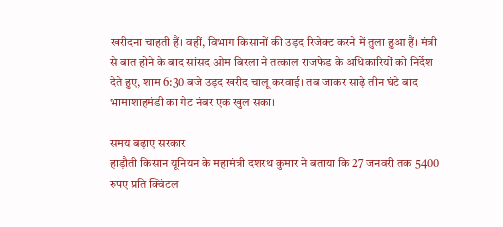खरीदना चाहती हैं। वहीं, विभाग किसानों की उड़द रिजेक्ट करने में तुला हुआ हैं। मंत्री से बात होने के बाद सांसद ओम बिरला ने तत्काल राजफेड के अधिकारियों को निर्देश देते हुए, शाम 6:30 बजे उड़द खरीद चालू करवाई। तब जाकर साढ़े तीन घंटे बाद भामाशाहमंडी का गेट नंबर एक खुल सका।

समय बढ़ाए सरकार
हाड़ौती किसान यूनियन के महामंत्री दशरथ कुमार ने बताया कि 27 जनवरी तक 5400 रुपए प्रति क्विंटल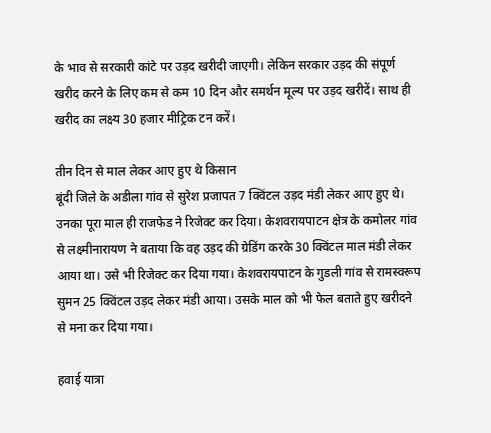के भाव से सरकारी कांटे पर उड़द खरीदी जाएगी। लेकिन सरकार उड़द की संपूर्ण खरीद करने के लिए कम से कम 10 दिन और समर्थन मूल्य पर उड़द खरीदें। साथ ही खरीद का लक्ष्य 30 हजार मीट्रिक टन करें।

तीन दिन से माल लेकर आए हुए थे किसान
बूंदी जिले के अडीला गांव से सुरेश प्रजापत 7 क्विंटल उड़द मंडी लेकर आए हुए थे। उनका पूरा माल ही राजफेड ने रिजेक्ट कर दिया। केशवरायपाटन क्षेत्र के कमोलर गांव से लक्ष्मीनारायण ने बताया कि वह उड़द की ग्रेडिंग करके 30 क्विंटल माल मंडी लेकर आया था। उसे भी रिजेक्ट कर दिया गया। केशवरायपाटन के गुडली गांव से रामस्वरूप सुमन 25 क्विंटल उड़द लेकर मंडी आया। उसके माल को भी फेल बताते हुए खरीदने से मना कर दिया गया।

हवाई यात्रा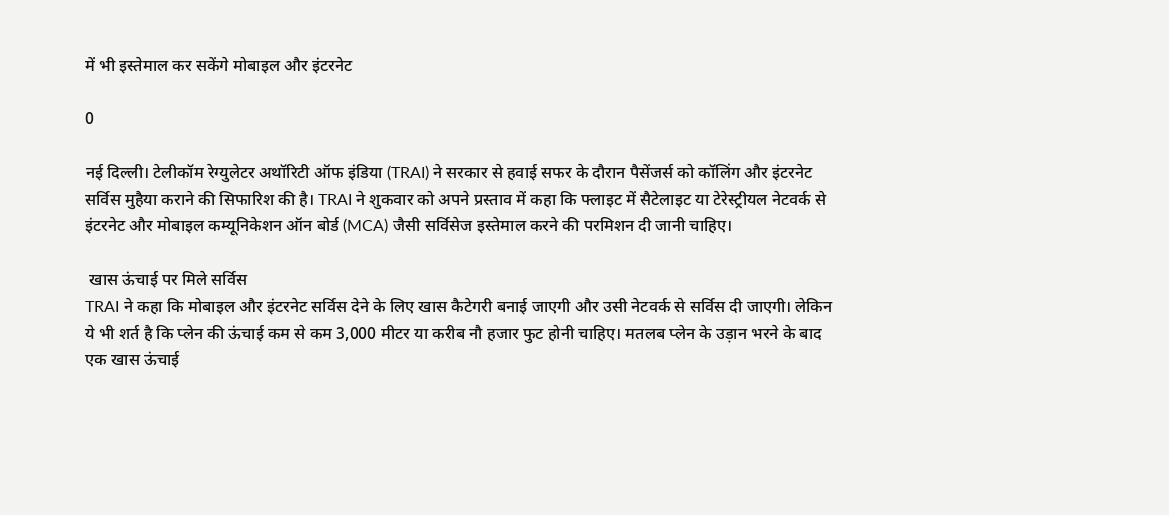में भी इस्तेमाल कर सकेंगे मोबाइल और इंटरनेट

0

नई दिल्‍ली। टेलीकॉम रेग्युलेटर अथॉरिटी ऑफ इंडिया (TRAI) ने सरकार से हवाई सफर के दौरान पैसेंजर्स को कॉलिंग और इंटरनेट सर्विस मुहैया कराने की सिफारिश की है। TRAI ने शुकवार को अपने प्रस्ताव में कहा कि फ्लाइट में सैटेलाइट या टेरेस्ट्रीयल नेटवर्क से इंटरनेट और मोबाइल कम्यूनिकेशन ऑन बोर्ड (MCA) जैसी सर्विसेज इस्तेमाल करने की परमिशन दी जानी चाहिए।

 खास ऊंचाई पर मिले सर्विस
TRAI ने कहा कि मोबाइल और इंटरनेट सर्विस देने के लिए खास कैटेगरी बनाई जाएगी और उसी नेटवर्क से सर्विस दी जाएगी। लेकिन ये भी शर्त है कि प्लेन की ऊंचाई कम से कम 3,000 मीटर या करीब नौ हजार फुट होनी चाहिए। मतलब प्लेन के उड़ान भरने के बाद एक खास ऊंचाई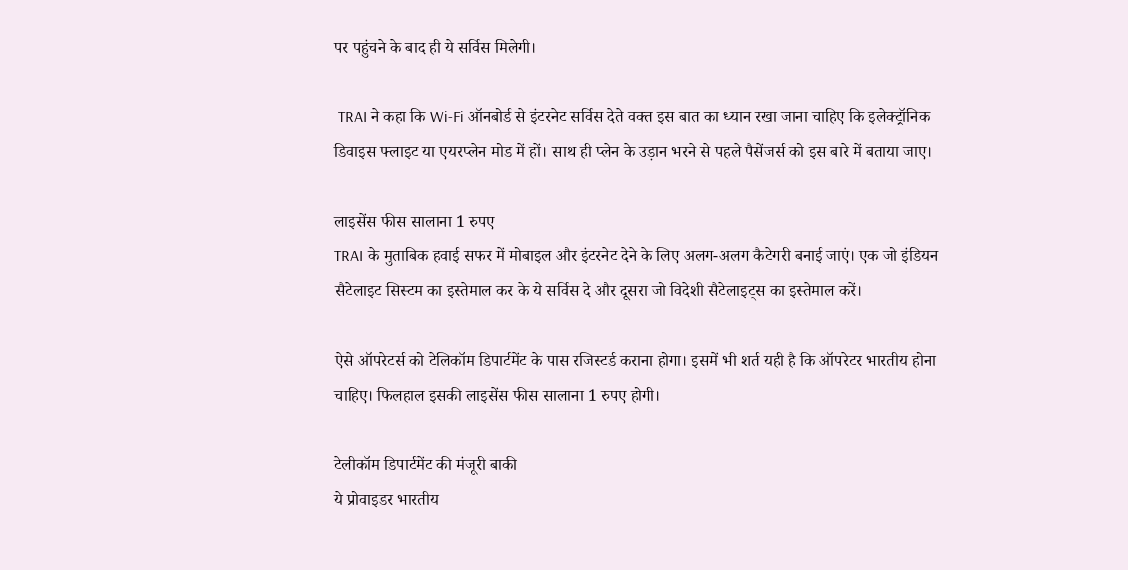पर पहुंचने के बाद ही ये सर्विस मिलेगी।

 TRAI ने कहा कि Wi-Fi ऑनबोर्ड से इंटरनेट सर्विस देते वक्त इस बात का ध्यान रखा जाना चाहिए कि इलेक्ट्रॉनिक डिवाइस फ्लाइट या एयरप्लेन मोड में हों। साथ ही प्लेन के उड़ान भरने से पहले पैसेंजर्स को इस बारे में बताया जाए।

लाइसेंस फीस सालाना 1 रुपए
TRAI के मुताबिक हवाई सफर में मोबाइल और इंटरनेट देने के लिए अलग-अलग कैटेगरी बनाई जाएं। एक जो इंडियन सैटेलाइट सिस्टम का इस्तेमाल कर के ये सर्विस दे और दूसरा जो विदेशी सैटेलाइट्स का इस्तेमाल करें।

ऐसे ऑपरेटर्स को टेलिकॉम डिपार्टमेंट के पास रजिस्टर्ड कराना होगा। इसमें भी शर्त यही है कि ऑपरेटर भारतीय होना चाहिए। फिलहाल इसकी लाइसेंस फीस सालाना 1 रुपए होगी।

टेलीकॉम डिपार्टमेंट की मंजूरी बाकी
ये प्रोवाइडर भारतीय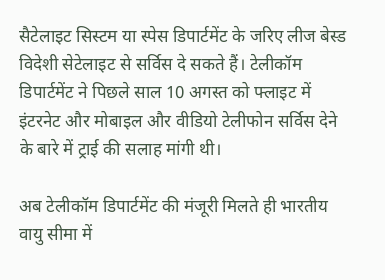सैटेलाइट सिस्टम या स्पेस डिपार्टमेंट के जरिए लीज बेस्ड विदेशी सेटेलाइट से सर्विस दे सकते हैं। टेलीकॉम डिपार्टमेंट ने पिछले साल 10 अगस्त को फ्लाइट में इंटरनेट और मोबाइल और वीडियो टेलीफोन सर्विस देने के बारे में ट्राई की सलाह मांगी थी।

अब टेलीकॉम डिपार्टमेंट की मंजूरी मिलते ही भारतीय वायु सीमा में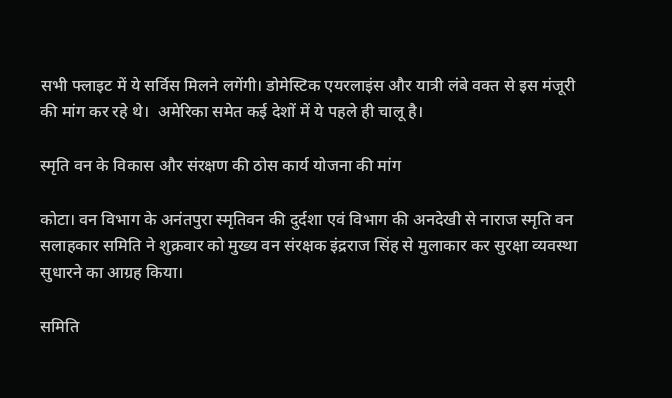सभी फ्लाइट में ये सर्विस मिलने लगेंगी। डोमेस्टिक एयरलाइंस और यात्री लंबे वक्त से इस मंजूरी की मांग कर रहे थे।  अमेरिका समेत कई देशों में ये पहले ही चालू है।

स्मृति वन के विकास और संरक्षण की ठोस कार्य योजना की मांग

कोटा। वन विभाग के अनंतपुरा स्मृतिवन की दुर्दशा एवं विभाग की अनदेखी से नाराज स्मृति वन सलाहकार समिति ने शुक्रवार को मुख्य वन संरक्षक इंद्रराज सिंह से मुलाकार कर सुरक्षा व्यवस्था सुधारने का आग्रह किया।

समिति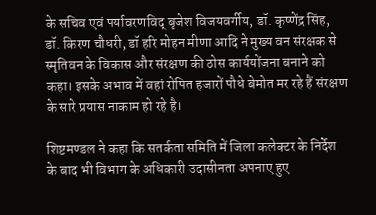के सचिव एवं पर्यावरणविद् बृजेश विजयवर्गीय, डॉ. कृष्णेंद्र सिंह, डॉ. किरण चौधरी, डॉ हरि मोहन मीणा आदि ने मुख्य वन संरक्षक से स्मृतिवन के विकास और संरक्षण की ठोस कार्ययोंजना बनाने को कहा। इसके अभाव में वहां रोपित हजारों पौधे बेमोत मर रहे हैं संरक्षण के सारे प्रयास नाकाम हो रहे है।

शिष्टमण्डल ने कहा कि सतर्कता समिति में जिला कलेक्टर के निर्देश के बाद भी विभाग के अधिकारी उदासीनता अपनाए हुए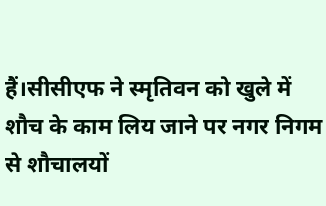हैं।सीसीएफ ने स्मृतिवन को खुले में शौच के काम लिय जाने पर नगर निगम से शौचालयों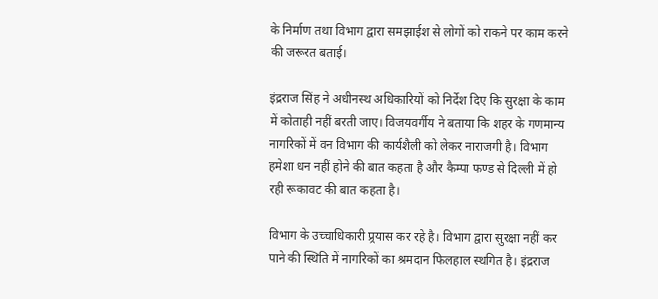के निर्माण तथा विभाग द्वारा समझाईश से लोगों को राकने पर काम करने की जरूरत बताई।

इंद्रराज सिंह ने अधीनस्थ अधिकारियों को निर्देश दिए कि सुरक्षा के काम में कोताही नहीं बरती जाए। विजयवर्गीय ने बताया कि शहर के गणमान्य नागरिकों में वन विभाग की कार्यशैली को लेकर नाराजगी है। विभाग हमेशा धन नहीं होने की बात कहता है और कैम्पा फण्ड से दिल्ली में हो रही रूकावट की बात कहता है।

विभाग के उच्चाधिकारी प्र्रयास कर रहे है। विभाग द्वारा सुरक्षा नहीं कर पाने की स्थिति में नागरिकों का श्रमदान फिलहाल स्थगित है। इंद्रराज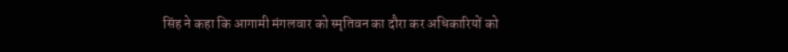सिंह ने कहा कि आगामी मंगलवार को स्मृतिवन का दौरा कर अधिकारियों को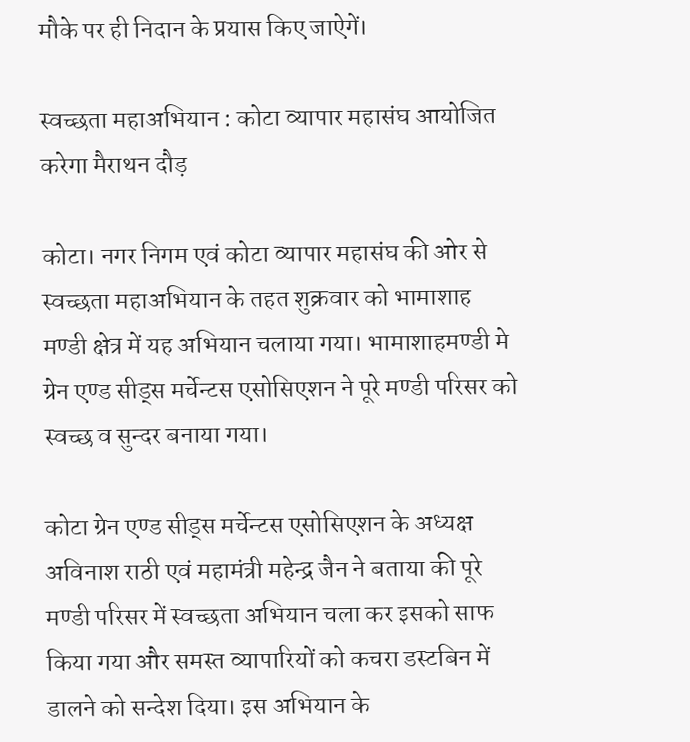मौके पर ही निदान के प्रयास किए जाऐगें।

स्वच्छता महाअभियान : कोटा व्यापार महासंघ आयोजित करेगा मैराथन दौड़

कोटा। नगर निगम एवं कोटा व्यापार महासंघ की ओर से स्वच्छता महाअभियान के तहत शुक्रवार को भामाशाह मण्डी क्षेत्र में यह अभियान चलाया गया। भामाशाहमण्डी मे ग्रेन एण्ड सीड्स मर्चेन्टस एसोसिएशन ने पूरे मण्डी परिसर को स्वच्छ व सुन्दर बनाया गया।

कोटा ग्रेन एण्ड सीड्स मर्चेन्टस एसोसिएशन के अध्यक्ष अविनाश राठी एवं महामंत्री महेन्द्र जैन ने बताया की पूरे मण्डी परिसर में स्वच्छता अभियान चला कर इसको साफ किया गया और समस्त व्यापारियों को कचरा डस्टबिन में डालने को सन्देश दिया। इस अभियान के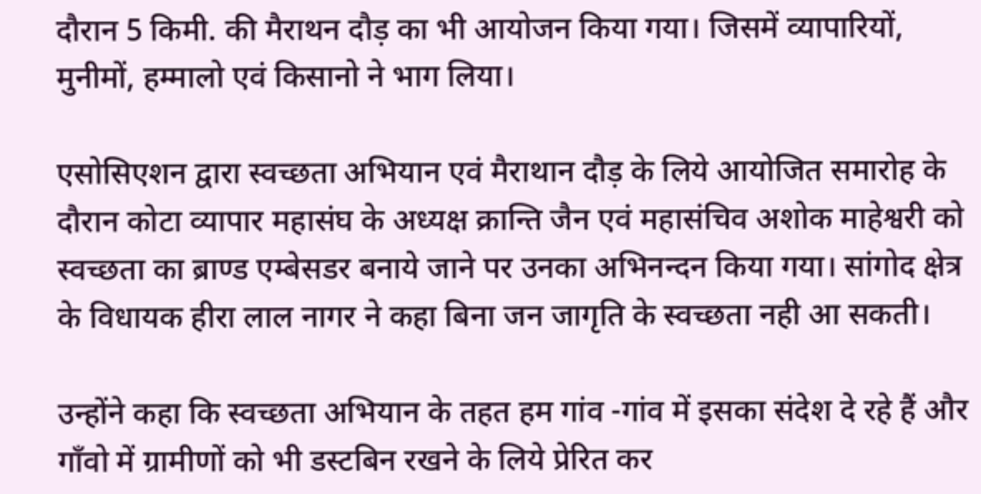दौरान 5 किमी. की मैराथन दौड़ का भी आयोजन किया गया। जिसमें व्यापारियों, मुनीमों, हम्मालो एवं किसानो ने भाग लिया।

एसोसिएशन द्वारा स्वच्छता अभियान एवं मैराथान दौड़ के लिये आयोजित समारोह के दौरान कोटा व्यापार महासंघ के अध्यक्ष क्रान्ति जैन एवं महासंचिव अशोक माहेश्वरी को स्वच्छता का ब्राण्ड एम्बेसडर बनाये जाने पर उनका अभिनन्दन किया गया। सांगोद क्षेत्र के विधायक हीरा लाल नागर ने कहा बिना जन जागृति के स्वच्छता नही आ सकती।

उन्होंने कहा कि स्वच्छता अभियान के तहत हम गांव -गांव में इसका संदेश दे रहे हैं और गाँवो में ग्रामीणों को भी डस्टबिन रखने के लिये प्रेरित कर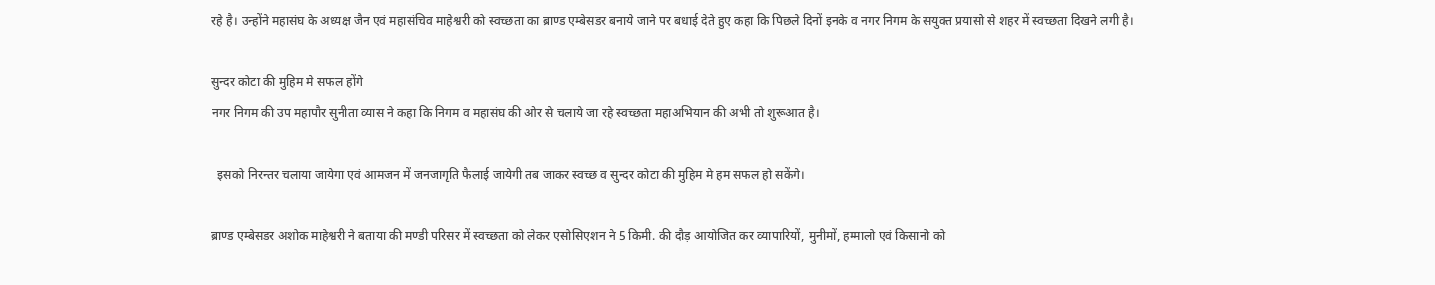रहे है। उन्होंने महासंघ के अध्यक्ष जैन एवं महासंचिव माहेश्वरी को स्वच्छता का ब्राण्ड एम्बेसडर बनाये जाने पर बधाई देते हुए कहा कि पिछले दिनों इनके व नगर निगम के सयुक्त प्रयासो से शहर में स्वच्छता दिखने लगी है।

सुन्दर कोटा की मुहिम मे सफल होंगे
नगर निगम की उप महापौर सुनीता व्यास ने कहा कि निगम व महासंघ की ओर से चलाये जा रहे स्वच्छता महाअभियान की अभी तो शुरूआत है।

  इसको निरन्तर चलाया जायेगा एवं आमजन में जनजागृति फैलाई जायेगी तब जाकर स्वच्छ व सुन्दर कोटा की मुहिम मे हम सफल हो सकेंगे।

ब्राण्ड एम्बेसडर अशोक माहेश्वरी ने बताया की मण्डी परिसर में स्वच्छता को लेकर एसोसिएशन ने 5 किमी. की दौड़ आयोजित कर व्यापारियों, मुनीमों, हम्मालो एवं किसानो को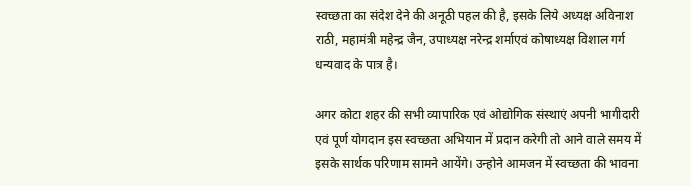स्वच्छता का संदेश देने की अनूठी पहल की है, इसके लिये अध्यक्ष अविनाश राठी, महामंत्री महेन्द्र जैन, उपाध्यक्ष नरेन्द्र शर्माएवं कोषाध्यक्ष विशाल गर्ग धन्यवाद के पात्र है।

अगर कोटा शहर की सभी व्यापारिक एवं ओद्योगिक संस्थाएं अपनी भागीदारी एवं पूर्ण योगदान इस स्वच्छता अभियान में प्रदान करेगी तो आने वाले समय में इसके सार्थक परिणाम सामने आयेंगे। उन्होने आमजन में स्वच्छता की भावना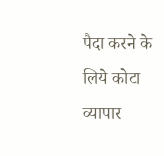पैदा करने के लिये कोटा व्यापार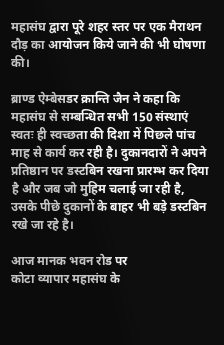महासंघ द्वारा पूरे शहर स्तर पर एक मैराथन दौड़ का आयोजन किये जाने की भी घोषणा की।

ब्राण्ड ऐम्बेसडर क्रान्ति जैन ने कहा कि महासंघ से सम्बन्धित सभी 150 संस्थाएं स्वतः ही स्वच्छता की दिशा में पिछले पांच माह से कार्य कर रही है। दुकानदारों ने अपने प्रतिष्ठान पर डस्टबिन रखना प्रारम्भ कर दिया है और जब जो मुहिम चलाई जा रही है, उसके पीछे दुकानों के बाहर भी बड़े डस्टबिन रखे जा रहे है।

आज मानक भवन रोड पर
कोटा व्यापार महासंघ के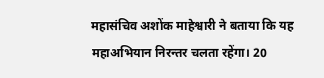महासंचिव अशोंक माहेश्वारी ने बताया कि यह महाअभियान निरन्तर चलता रहेंगा। 20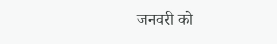जनवरी को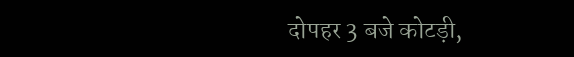दोपहर 3 बजे कोटड़ी,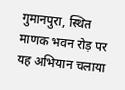गुमानपुरा, स्थित माणक भवन रोड़ पर यह अभियान चलाया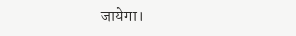जायेगा।